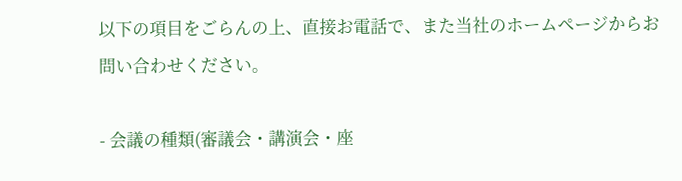以下の項目をごらんの上、直接お電話で、また当社のホームページからお問い合わせください。

- 会議の種類(審議会・講演会・座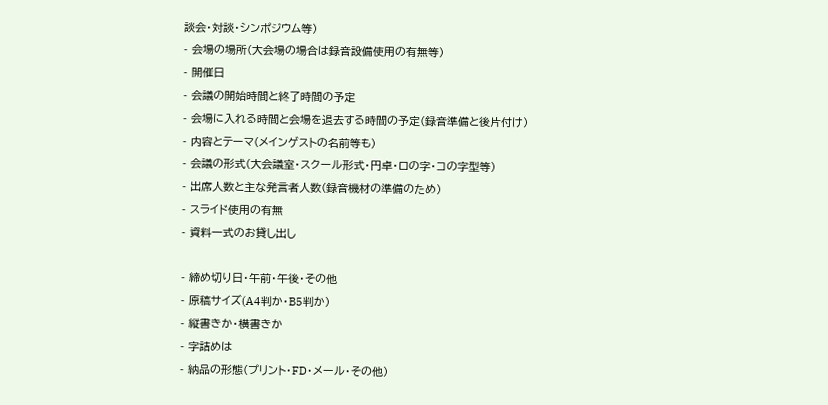談会・対談・シンポジウム等)
- 会場の場所(大会場の場合は録音設備使用の有無等)
- 開催日
- 会議の開始時間と終了時間の予定
- 会場に入れる時間と会場を退去する時間の予定(録音準備と後片付け)
- 内容とテーマ(メインゲストの名前等も)
- 会議の形式(大会議室・スクール形式・円卓・ロの字・コの字型等)
- 出席人数と主な発言者人数(録音機材の準備のため)
- スライド使用の有無
- 資料一式のお貸し出し

- 締め切り日・午前・午後・その他
- 原稿サイズ(A4判か・B5判か)
- 縦書きか・横書きか
- 字詰めは
- 納品の形態(プリント・FD・メール・その他)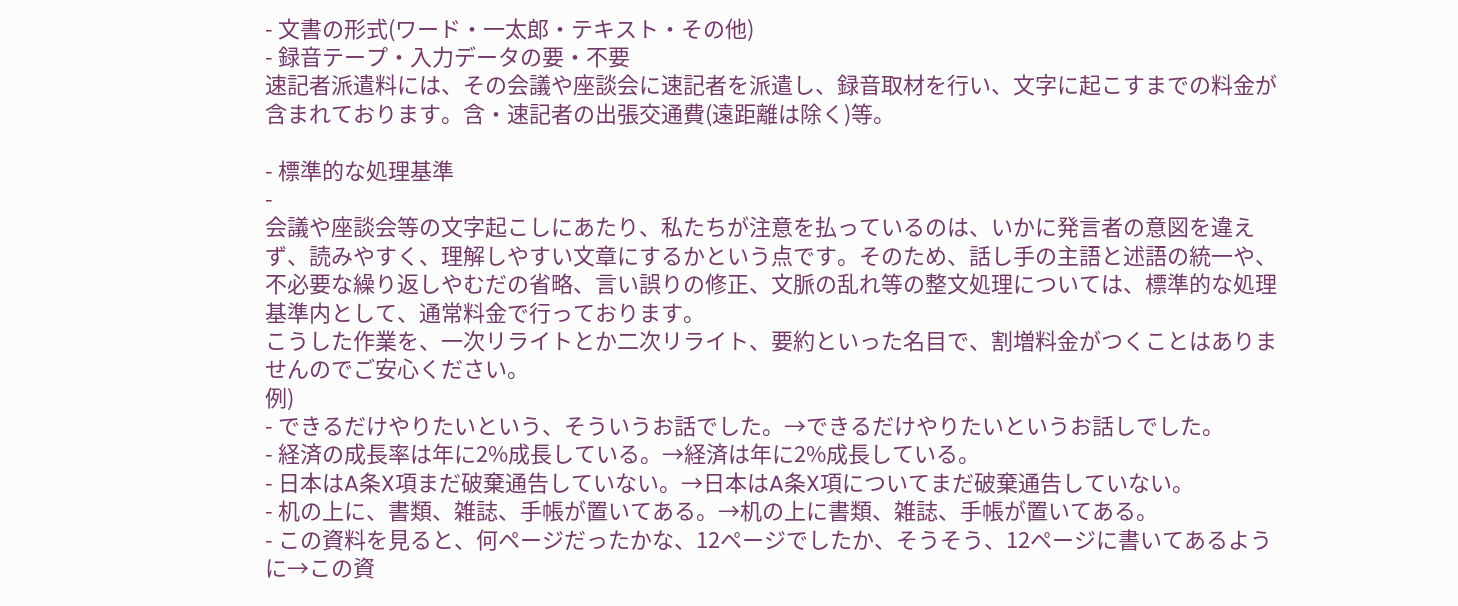- 文書の形式(ワード・一太郎・テキスト・その他)
- 録音テープ・入力データの要・不要
速記者派遣料には、その会議や座談会に速記者を派遣し、録音取材を行い、文字に起こすまでの料金が含まれております。含・速記者の出張交通費(遠距離は除く)等。

- 標準的な処理基準
-
会議や座談会等の文字起こしにあたり、私たちが注意を払っているのは、いかに発言者の意図を違えず、読みやすく、理解しやすい文章にするかという点です。そのため、話し手の主語と述語の統一や、不必要な繰り返しやむだの省略、言い誤りの修正、文脈の乱れ等の整文処理については、標準的な処理基準内として、通常料金で行っております。
こうした作業を、一次リライトとか二次リライト、要約といった名目で、割増料金がつくことはありませんのでご安心ください。
例)
- できるだけやりたいという、そういうお話でした。→できるだけやりたいというお話しでした。
- 経済の成長率は年に2%成長している。→経済は年に2%成長している。
- 日本はA条X項まだ破棄通告していない。→日本はA条X項についてまだ破棄通告していない。
- 机の上に、書類、雑誌、手帳が置いてある。→机の上に書類、雑誌、手帳が置いてある。
- この資料を見ると、何ページだったかな、12ページでしたか、そうそう、12ページに書いてあるように→この資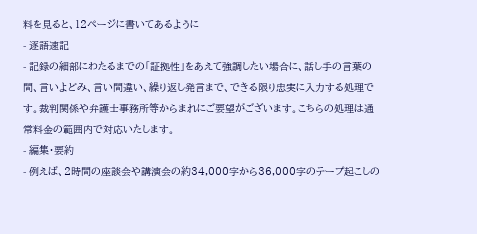料を見ると、12ページに書いてあるように
- 逐語速記
- 記録の細部にわたるまでの「証拠性」をあえて強調したい場合に、話し手の言葉の間、言いよどみ、言い間違い、繰り返し発言まで、できる限り忠実に入力する処理です。裁判関係や弁護士事務所等からまれにご要望がございます。こちらの処理は通常料金の範囲内で対応いたします。
- 編集・要約
- 例えば、2時間の座談会や講演会の約34,000字から36,000字のテープ起こしの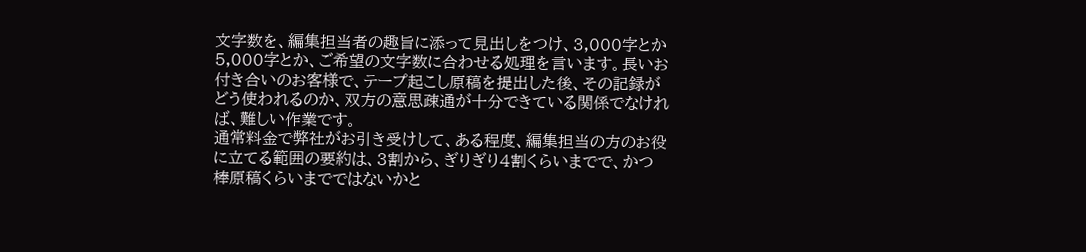文字数を、編集担当者の趣旨に添って見出しをつけ、3,000字とか5,000字とか、ご希望の文字数に合わせる処理を言います。長いお付き合いのお客様で、テープ起こし原稿を提出した後、その記録がどう使われるのか、双方の意思疎通が十分できている関係でなければ、難しい作業です。
通常料金で弊社がお引き受けして、ある程度、編集担当の方のお役に立てる範囲の要約は、3割から、ぎりぎり4割くらいまでで、かつ棒原稿くらいまでではないかと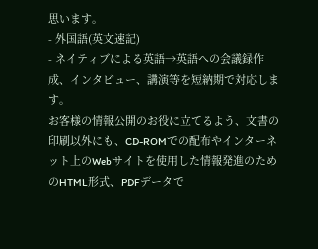思います。
- 外国語(英文速記)
- ネイティブによる英語→英語への会議録作成、インタビュー、講演等を短納期で対応します。
お客様の情報公開のお役に立てるよう、文書の印刷以外にも、CD-ROMでの配布やインターネット上のWebサイトを使用した情報発進のためのHTML形式、PDFデータで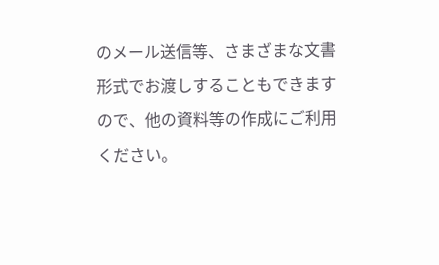のメール送信等、さまざまな文書形式でお渡しすることもできますので、他の資料等の作成にご利用ください。